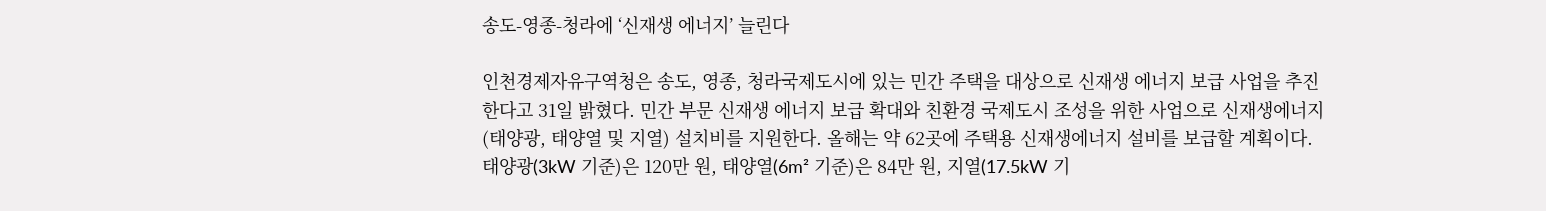송도-영종-청라에 ‘신재생 에너지’ 늘린다

인천경제자유구역청은 송도, 영종, 청라국제도시에 있는 민간 주택을 대상으로 신재생 에너지 보급 사업을 추진한다고 31일 밝혔다. 민간 부문 신재생 에너지 보급 확대와 친환경 국제도시 조성을 위한 사업으로 신재생에너지(태양광, 태양열 및 지열) 설치비를 지원한다. 올해는 약 62곳에 주택용 신재생에너지 설비를 보급할 계획이다. 태양광(3kW 기준)은 120만 원, 태양열(6m² 기준)은 84만 원, 지열(17.5kW 기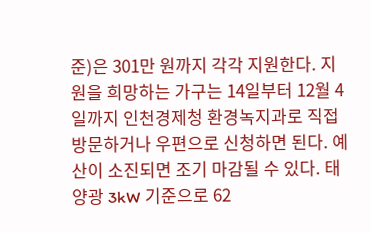준)은 301만 원까지 각각 지원한다. 지원을 희망하는 가구는 14일부터 12월 4일까지 인천경제청 환경녹지과로 직접 방문하거나 우편으로 신청하면 된다. 예산이 소진되면 조기 마감될 수 있다. 태양광 3kW 기준으로 62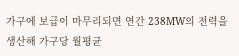가구에 보급이 마무리되면 연간 238MW의 전력을 생산해 가구당 월평균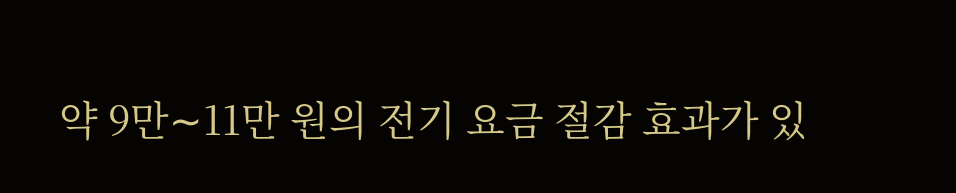약 9만∼11만 원의 전기 요금 절감 효과가 있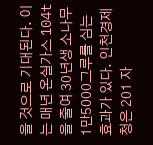을 것으로 기대된다. 이는 매년 온실가스 104t을 줄여 30년생 소나무 1만5000그루를 심는 효과가 있다. 인천경제청은 201 자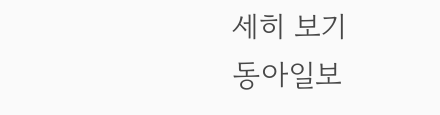세히 보기
동아일보